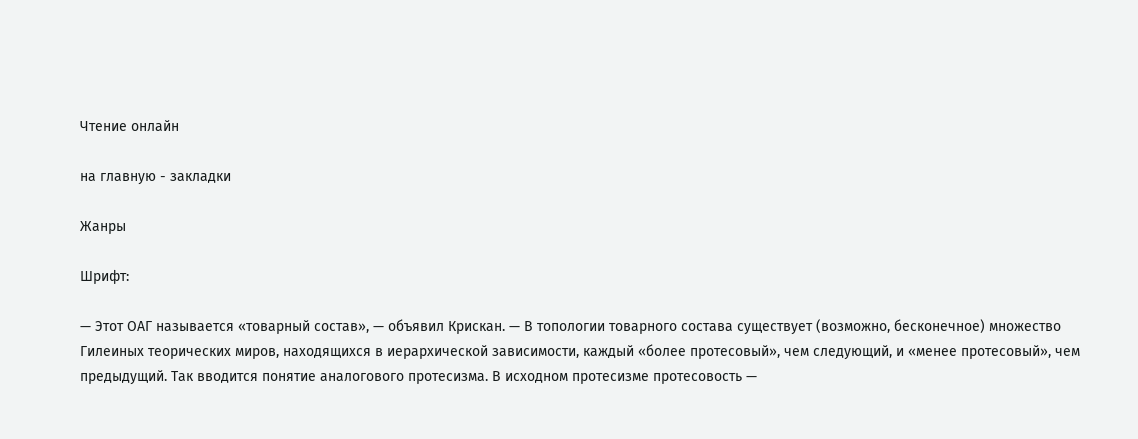Чтение онлайн

на главную - закладки

Жанры

Шрифт:

— Этот ОАГ называется «товарный состав», — объявил Крискан. — В топологии товарного состава существует (возможно, бесконечное) множество Гилеиных теорических миров, находящихся в иерархической зависимости, каждый «более протесовый», чем следующий, и «менее протесовый», чем предыдущий. Так вводится понятие аналогового протесизма. В исходном протесизме протесовость —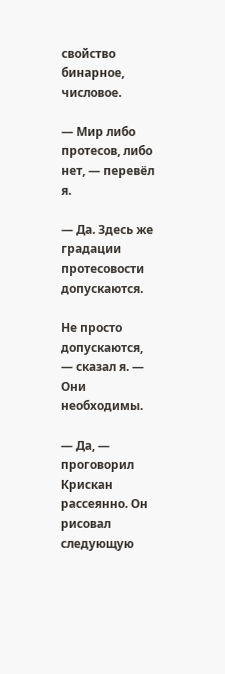свойство бинарное, числовое.

— Мир либо протесов, либо нет, — перевёл я.

— Да. Здесь же градации протесовости допускаются.

Не просто допускаются, — сказал я. — Они необходимы.

— Да, — проговорил Крискан рассеянно. Он рисовал следующую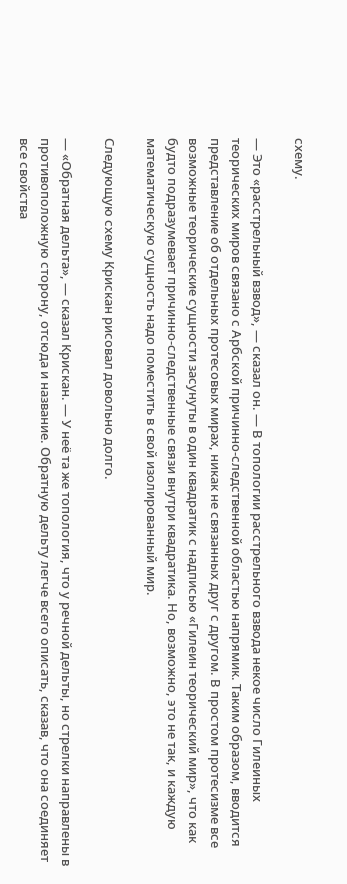схему.

— Это «расстрельный взвод», — сказал он. — В топологии расстрельного взвода некое число Гилеиных теорических миров связано с Арбской причинно-следственной областью напрямик. Таким образом, вводится представление об отдельных протесовых мирах, никак не связанных друг с другом. В простом протесизме все возможные теорические сущности засунуты в один квадратик с надписью «Гилеин теорический мир», что как будто подразумевает причинно-следственные связи внутри квадратика. Но, возможно, это не так, и каждую математическую сущность надо поместить в свой изолированный мир.

Следующую схему Крискан рисовал довольно долго.

— «Обратная дельта», — сказал Крискан. — У неё та же топология, что у речной дельты, но стрелки направлены в противоположную сторону, отсюда и название. Обратную дельту легче всего описать, сказав, что она соединяет все свойства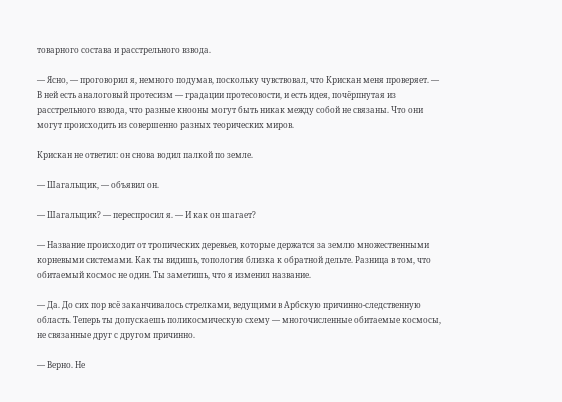товарного состава и расстрельного взвода.

— Ясно, — проговорил я, немного подумав, поскольку чувствовал, что Крискан меня проверяет. — В ней есть аналоговый протесизм — градации протесовости, и есть идея, почёрпнутая из расстрельного взвода, что разные кнооны могут быть никак между собой не связаны. Что они могут происходить из совершенно разных теорических миров.

Крискан не ответил: он снова водил палкой по земле.

— Шагальщик, — объявил он.

— Шагальщик? — переспросил я. — И как он шагает?

— Название происходит от тропических деревьев, которые держатся за землю множественными корневыми системами. Как ты видишь, топология близка к обратной дельте. Разница в том, что обитаемый космос не один. Ты заметишь, что я изменил название.

— Да. До сих пор всё заканчивалось стрелками, ведущими в Арбскую причинно-следственную область. Теперь ты допускаешь поликосмическую схему — многочисленные обитаемые космосы, не связанные друг с другом причинно.

— Верно. Не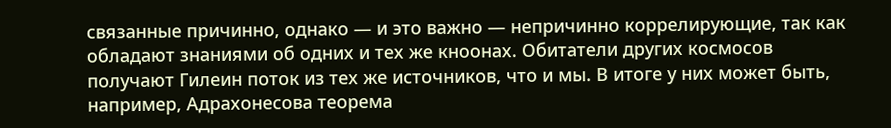связанные причинно, однако — и это важно — непричинно коррелирующие, так как обладают знаниями об одних и тех же кноонах. Обитатели других космосов получают Гилеин поток из тех же источников, что и мы. В итоге у них может быть, например, Адрахонесова теорема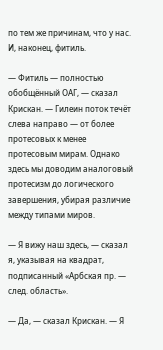по тем же причинам, что у нас. И, наконец, фитиль.

— Фитиль — полностью обобщённый ОАГ, — сказал Крискан. — Гилеин поток течёт слева направо — от более протесовых к менее протесовым мирам. Однако здесь мы доводим аналоговый протесизм до логического завершения, убирая различие между типами миров.

— Я вижу наш здесь, — сказал я, указывая на квадрат, подписанный «Арбская пр. — след. область».

— Да, — сказал Крискан. — Я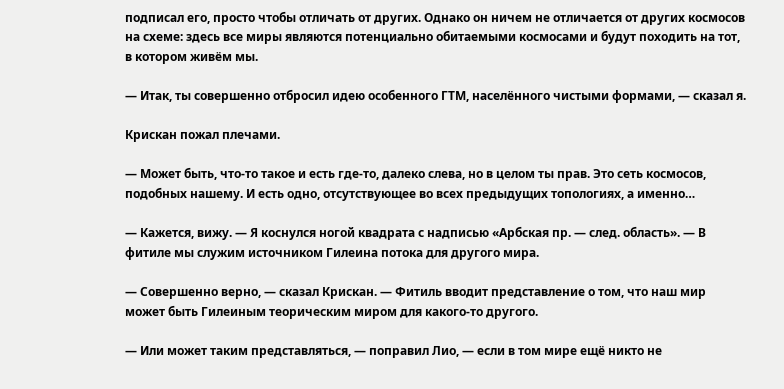подписал его, просто чтобы отличать от других. Однако он ничем не отличается от других космосов на схеме: здесь все миры являются потенциально обитаемыми космосами и будут походить на тот, в котором живём мы.

— Итак, ты совершенно отбросил идею особенного ГТМ, населённого чистыми формами, — сказал я.

Крискан пожал плечами.

— Может быть, что-то такое и есть где-то, далеко слева, но в целом ты прав. Это сеть космосов, подобных нашему. И есть одно, отсутствующее во всех предыдущих топологиях, а именно…

— Кажется, вижу. — Я коснулся ногой квадрата с надписью «Арбская пр. — след. область». — В фитиле мы служим источником Гилеина потока для другого мира.

— Совершенно верно, — сказал Крискан. — Фитиль вводит представление о том, что наш мир может быть Гилеиным теорическим миром для какого-то другого.

— Или может таким представляться, — поправил Лио, — если в том мире ещё никто не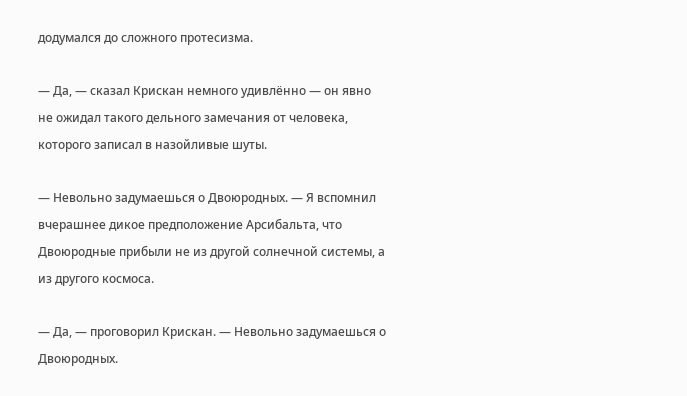додумался до сложного протесизма.

— Да, — сказал Крискан немного удивлённо — он явно не ожидал такого дельного замечания от человека, которого записал в назойливые шуты.

— Невольно задумаешься о Двоюродных. — Я вспомнил вчерашнее дикое предположение Арсибальта, что Двоюродные прибыли не из другой солнечной системы, а из другого космоса.

— Да, — проговорил Крискан. — Невольно задумаешься о Двоюродных.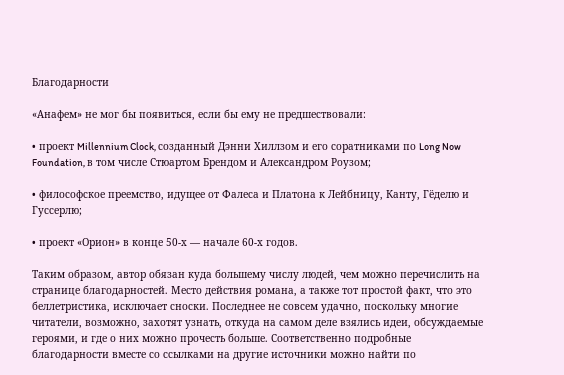Благодарности

«Анафем» не мог бы появиться, если бы ему не предшествовали:

• проект Millennium Clock, созданный Дэнни Хиллзом и его соратниками по Long Now Foundation, в том числе Стюартом Брендом и Александром Роузом;

• философское преемство, идущее от Фалеса и Платона к Лейбницу, Канту, Гёделю и Гуссерлю;

• проект «Орион» в конце 50-х — начале 60-х годов.

Таким образом, автор обязан куда большему числу людей, чем можно перечислить на странице благодарностей. Место действия романа, а также тот простой факт, что это беллетристика, исключает сноски. Последнее не совсем удачно, поскольку многие читатели, возможно, захотят узнать, откуда на самом деле взялись идеи, обсуждаемые героями, и где о них можно прочесть больше. Соответственно подробные благодарности вместе со ссылками на другие источники можно найти по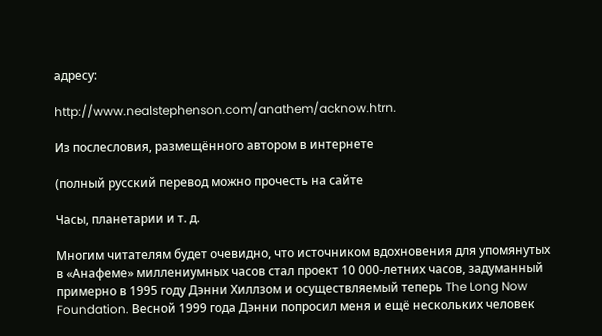адресу:

http://www.nealstephenson.com/anathem/acknow.htrn.

Из послесловия, размещённого автором в интернете

(полный русский перевод можно прочесть на сайте

Часы, планетарии и т. д.

Многим читателям будет очевидно, что источником вдохновения для упомянутых в «Анафеме» миллениумных часов стал проект 10 000-летних часов, задуманный примерно в 1995 году Дэнни Хиллзом и осуществляемый теперь The Long Now Foundation. Весной 1999 года Дэнни попросил меня и ещё нескольких человек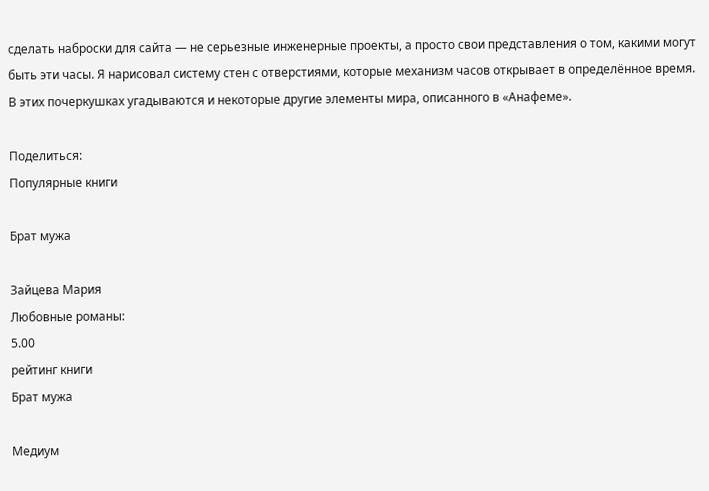сделать наброски для сайта — не серьезные инженерные проекты, а просто свои представления о том, какими могут быть эти часы. Я нарисовал систему стен с отверстиями, которые механизм часов открывает в определённое время. В этих почеркушках угадываются и некоторые другие элементы мира, описанного в «Анафеме».

Поделиться:
Популярные книги

Брат мужа

Зайцева Мария
Любовные романы:
5.00
рейтинг книги
Брат мужа

Медиум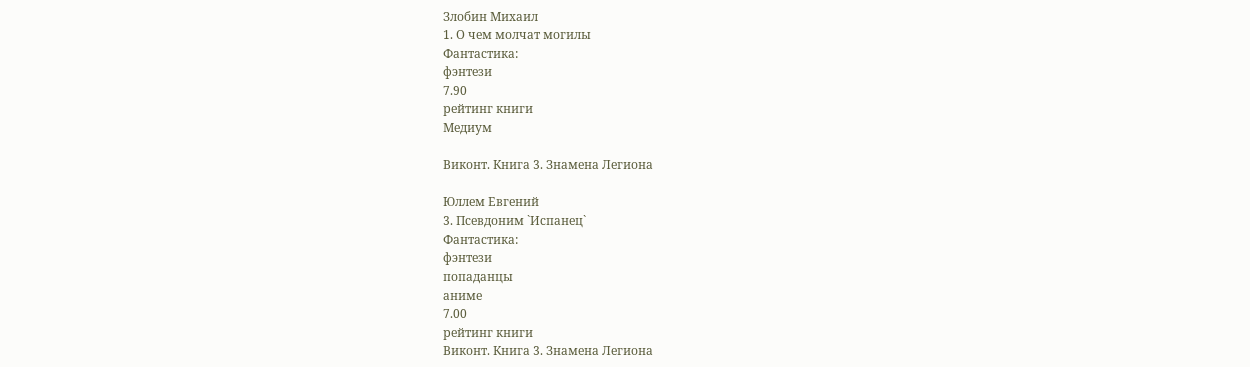Злобин Михаил
1. О чем молчат могилы
Фантастика:
фэнтези
7.90
рейтинг книги
Медиум

Виконт. Книга 3. Знамена Легиона

Юллем Евгений
3. Псевдоним `Испанец`
Фантастика:
фэнтези
попаданцы
аниме
7.00
рейтинг книги
Виконт. Книга 3. Знамена Легиона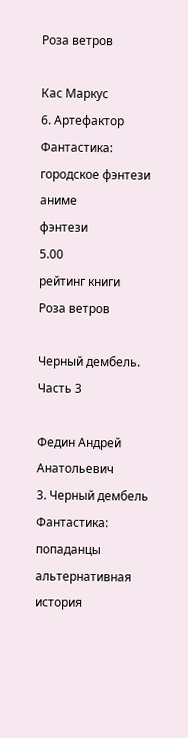Роза ветров

Кас Маркус
6. Артефактор
Фантастика:
городское фэнтези
аниме
фэнтези
5.00
рейтинг книги
Роза ветров

Черный дембель. Часть 3

Федин Андрей Анатольевич
3. Черный дембель
Фантастика:
попаданцы
альтернативная история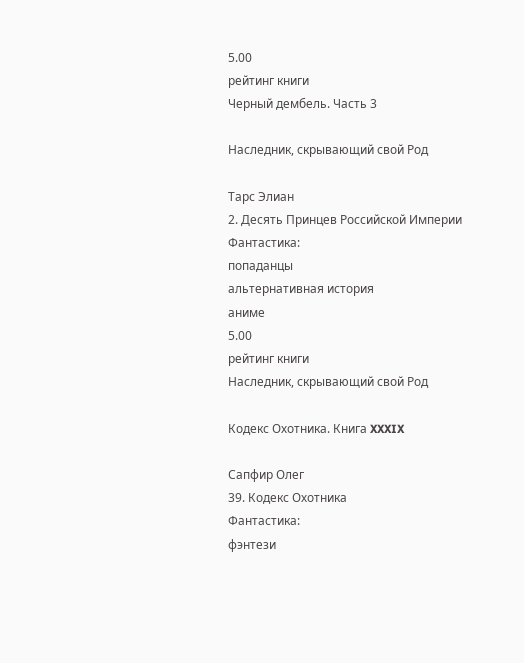5.00
рейтинг книги
Черный дембель. Часть 3

Наследник, скрывающий свой Род

Тарс Элиан
2. Десять Принцев Российской Империи
Фантастика:
попаданцы
альтернативная история
аниме
5.00
рейтинг книги
Наследник, скрывающий свой Род

Кодекс Охотника. Книга XXXIX

Сапфир Олег
39. Кодекс Охотника
Фантастика:
фэнтези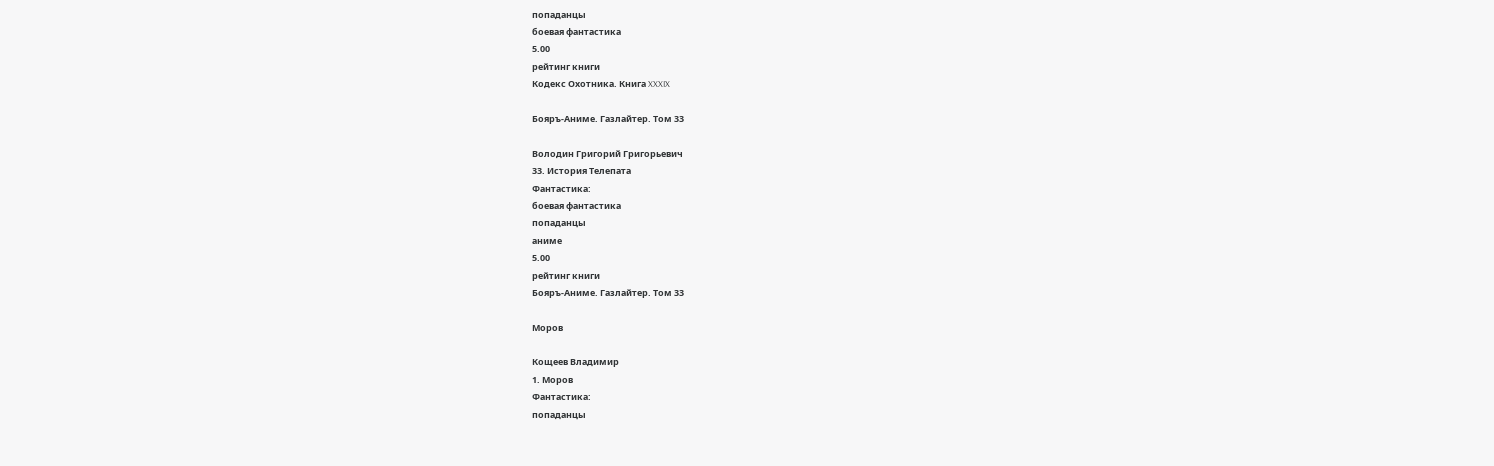попаданцы
боевая фантастика
5.00
рейтинг книги
Кодекс Охотника. Книга XXXIX

Бояръ-Аниме. Газлайтер. Том 33

Володин Григорий Григорьевич
33. История Телепата
Фантастика:
боевая фантастика
попаданцы
аниме
5.00
рейтинг книги
Бояръ-Аниме. Газлайтер. Том 33

Моров

Кощеев Владимир
1. Моров
Фантастика:
попаданцы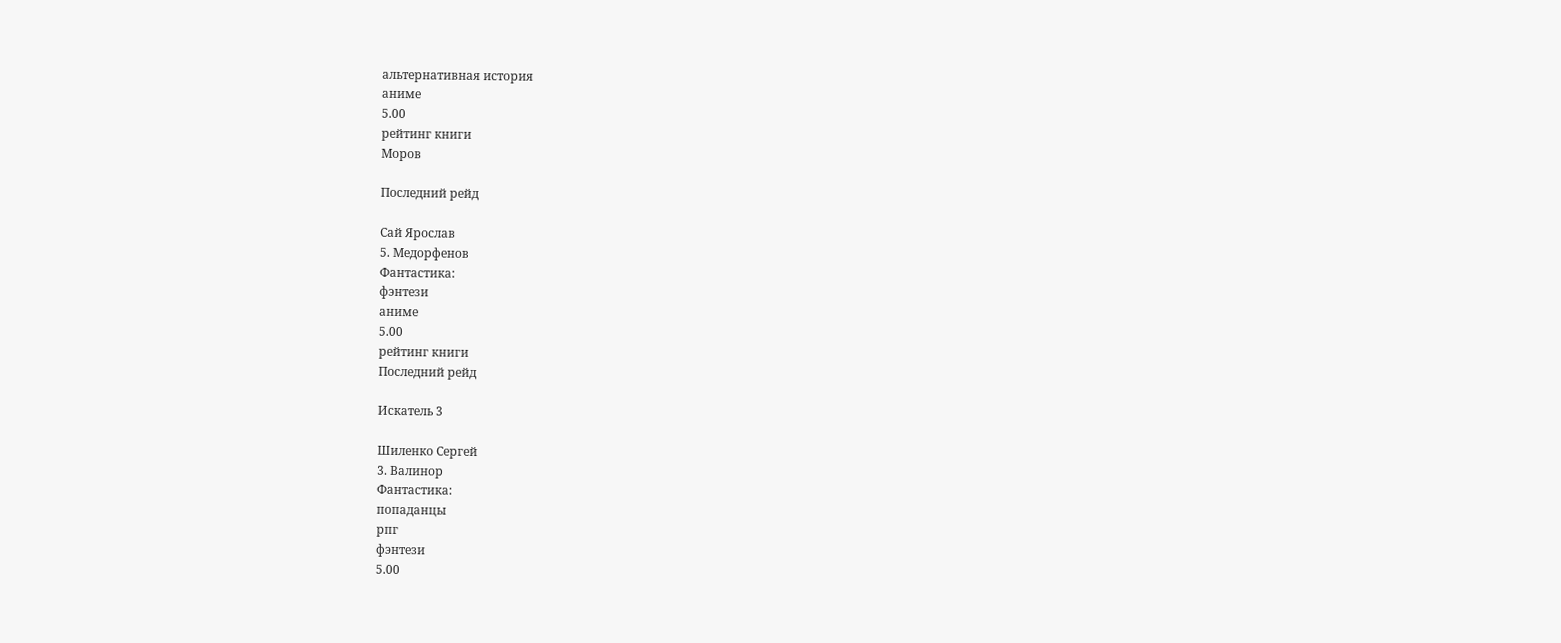альтернативная история
аниме
5.00
рейтинг книги
Моров

Последний рейд

Сай Ярослав
5. Медорфенов
Фантастика:
фэнтези
аниме
5.00
рейтинг книги
Последний рейд

Искатель 3

Шиленко Сергей
3. Валинор
Фантастика:
попаданцы
рпг
фэнтези
5.00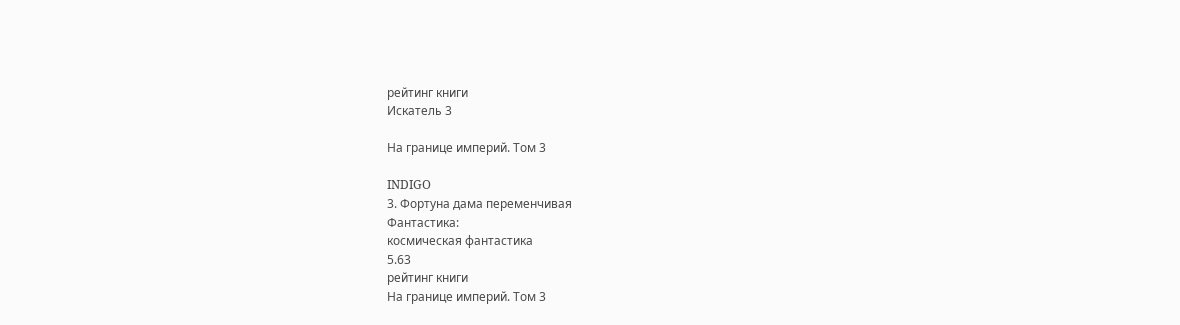рейтинг книги
Искатель 3

На границе империй. Том 3

INDIGO
3. Фортуна дама переменчивая
Фантастика:
космическая фантастика
5.63
рейтинг книги
На границе империй. Том 3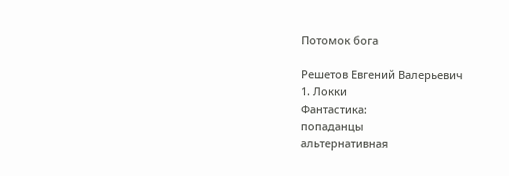Потомок бога

Решетов Евгений Валерьевич
1. Локки
Фантастика:
попаданцы
альтернативная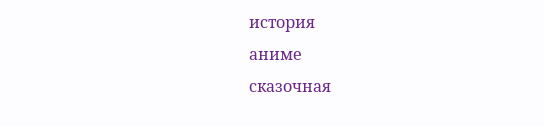история
аниме
сказочная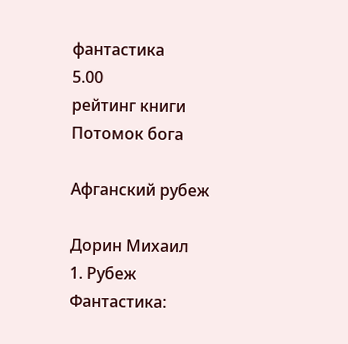фантастика
5.00
рейтинг книги
Потомок бога

Афганский рубеж

Дорин Михаил
1. Рубеж
Фантастика: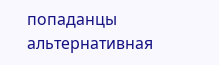попаданцы
альтернативная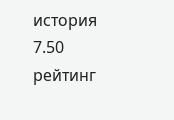история
7.50
рейтинг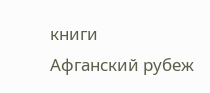книги
Афганский рубеж